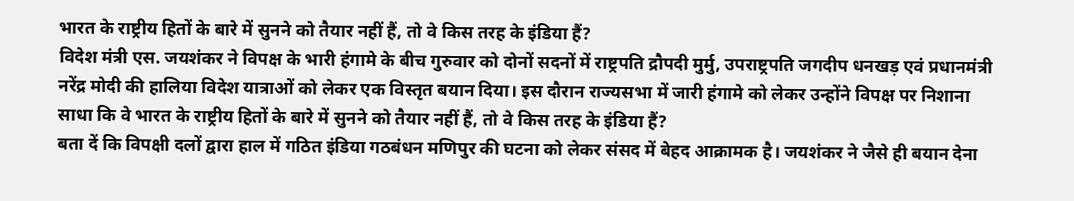भारत के राष्ट्रीय हितों के बारे में सुनने को तैयार नहीं हैं, तो वे किस तरह के इंडिया हैं?
विदेश मंत्री एस. जयशंकर ने विपक्ष के भारी हंगामे के बीच गुरुवार को दोनों सदनों में राष्ट्रपति द्रौपदी मुर्मु, उपराष्ट्रपति जगदीप धनखड़ एवं प्रधानमंत्री नरेंद्र मोदी की हालिया विदेश यात्राओं को लेकर एक विस्तृत बयान दिया। इस दौरान राज्यसभा में जारी हंगामे को लेकर उन्होंने विपक्ष पर निशाना साधा कि वे भारत के राष्ट्रीय हितों के बारे में सुनने को तैयार नहीं हैं, तो वे किस तरह के इंडिया हैं?
बता दें कि विपक्षी दलों द्वारा हाल में गठित इंडिया गठबंधन मणिपुर की घटना को लेकर संसद में बेहद आक्रामक है। जयशंकर ने जैसे ही बयान देना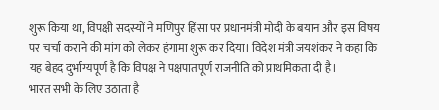शुरू किया था, विपक्षी सदस्यों ने मणिपुर हिंसा पर प्रधानमंत्री मोदी के बयान और इस विषय पर चर्चा कराने की मांग को लेकर हंगामा शुरू कर दिया। विदेश मंत्री जयशंकर ने कहा कि यह बेहद दुर्भाग्यपूर्ण है कि विपक्ष ने पक्षपातपूर्ण राजनीति को प्राथमिकता दी है।
भारत सभी के लिए उठाता है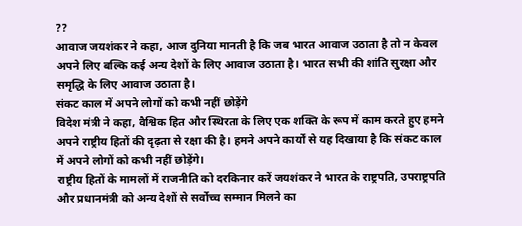??
आवाज जयशंकर ने कहा, आज दुनिया मानती है कि जब भारत आवाज उठाता है तो न केवल अपने लिए बल्कि कई अन्य देशों के लिए आवाज उठाता है। भारत सभी की शांति सुरक्षा और समृद्धि के लिए आवाज उठाता है।
संकट काल में अपने लोगों को कभी नहीं छोड़ेंगे
विदेश मंत्री ने कहा, वैश्विक हित और स्थिरता के लिए एक शक्ति के रूप में काम करते हुए हमने अपने राष्ट्रीय हितों की दृढ़ता से रक्षा की है। हमने अपने कार्यों से यह दिखाया है कि संकट काल में अपने लोगों को कभी नहीं छोड़ेंगे।
राष्ट्रीय हितों के मामलों में राजनीति को दरकिनार करें जयशंकर ने भारत के राष्ट्रपति, उपराष्ट्रपति और प्रधानमंत्री को अन्य देशों से सर्वोच्च सम्मान मिलने का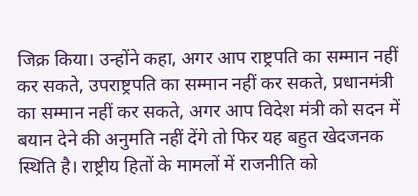जिक्र किया। उन्होंने कहा, अगर आप राष्ट्रपति का सम्मान नहीं कर सकते, उपराष्ट्रपति का सम्मान नहीं कर सकते, प्रधानमंत्री का सम्मान नहीं कर सकते, अगर आप विदेश मंत्री को सदन में बयान देने की अनुमति नहीं देंगे तो फिर यह बहुत खेदजनक स्थिति है। राष्ट्रीय हितों के मामलों में राजनीति को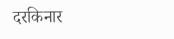दरकिनार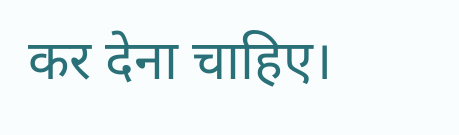कर देना चाहिए।